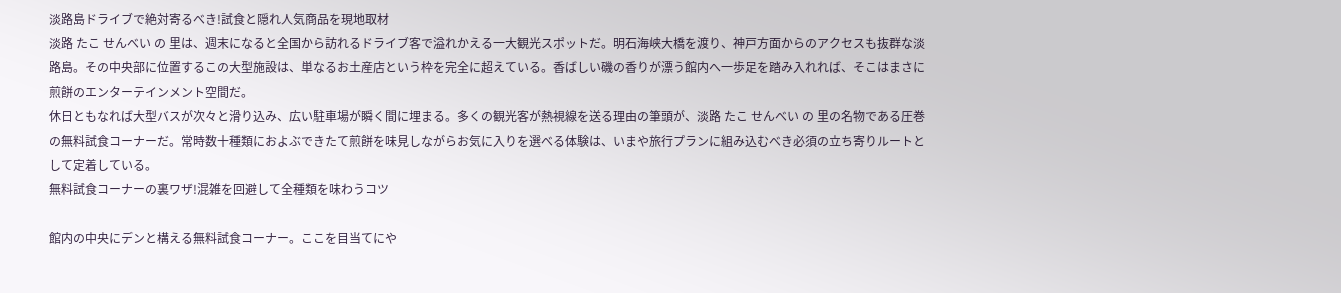淡路島ドライブで絶対寄るべき!試食と隠れ人気商品を現地取材
淡路 たこ せんべい の 里は、週末になると全国から訪れるドライブ客で溢れかえる一大観光スポットだ。明石海峡大橋を渡り、神戸方面からのアクセスも抜群な淡路島。その中央部に位置するこの大型施設は、単なるお土産店という枠を完全に超えている。香ばしい磯の香りが漂う館内へ一歩足を踏み入れれば、そこはまさに煎餅のエンターテインメント空間だ。
休日ともなれば大型バスが次々と滑り込み、広い駐車場が瞬く間に埋まる。多くの観光客が熱視線を送る理由の筆頭が、淡路 たこ せんべい の 里の名物である圧巻の無料試食コーナーだ。常時数十種類におよぶできたて煎餅を味見しながらお気に入りを選べる体験は、いまや旅行プランに組み込むべき必須の立ち寄りルートとして定着している。
無料試食コーナーの裏ワザ!混雑を回避して全種類を味わうコツ

館内の中央にデンと構える無料試食コーナー。ここを目当てにや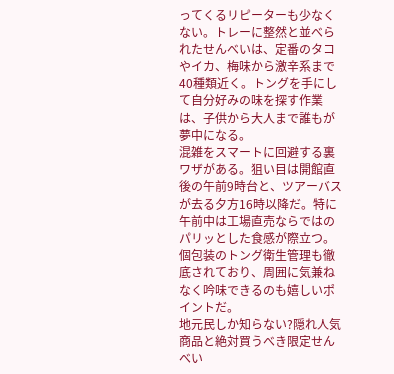ってくるリピーターも少なくない。トレーに整然と並べられたせんべいは、定番のタコやイカ、梅味から激辛系まで40種類近く。トングを手にして自分好みの味を探す作業は、子供から大人まで誰もが夢中になる。
混雑をスマートに回避する裏ワザがある。狙い目は開館直後の午前9時台と、ツアーバスが去る夕方16時以降だ。特に午前中は工場直売ならではのパリッとした食感が際立つ。個包装のトング衛生管理も徹底されており、周囲に気兼ねなく吟味できるのも嬉しいポイントだ。
地元民しか知らない?隠れ人気商品と絶対買うべき限定せんべい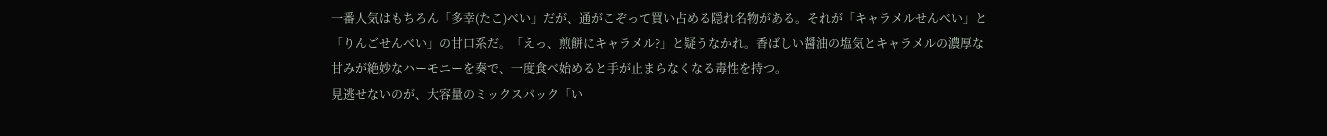一番人気はもちろん「多幸(たこ)べい」だが、通がこぞって買い占める隠れ名物がある。それが「キャラメルせんべい」と「りんごせんべい」の甘口系だ。「えっ、煎餅にキャラメル?」と疑うなかれ。香ばしい醤油の塩気とキャラメルの濃厚な甘みが絶妙なハーモニーを奏で、一度食べ始めると手が止まらなくなる毒性を持つ。
見逃せないのが、大容量のミックスパック「い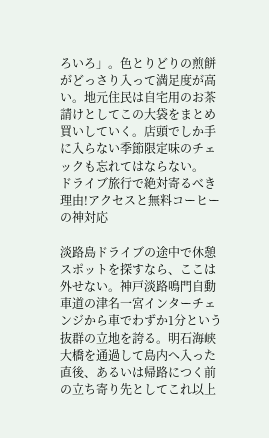ろいろ」。色とりどりの煎餅がどっさり入って満足度が高い。地元住民は自宅用のお茶請けとしてこの大袋をまとめ買いしていく。店頭でしか手に入らない季節限定味のチェックも忘れてはならない。
ドライブ旅行で絶対寄るべき理由!アクセスと無料コーヒーの神対応

淡路島ドライブの途中で休憩スポットを探すなら、ここは外せない。神戸淡路鳴門自動車道の津名一宮インターチェンジから車でわずか1分という抜群の立地を誇る。明石海峡大橋を通過して島内へ入った直後、あるいは帰路につく前の立ち寄り先としてこれ以上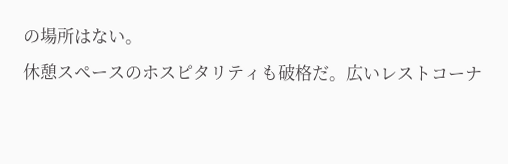の場所はない。
休憩スペースのホスピタリティも破格だ。広いレストコーナ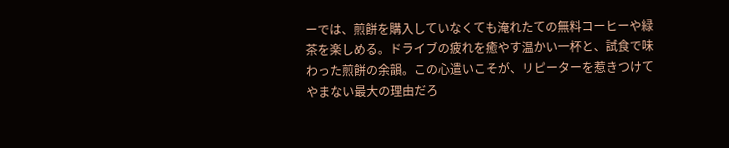ーでは、煎餅を購入していなくても淹れたての無料コーヒーや緑茶を楽しめる。ドライブの疲れを癒やす温かい一杯と、試食で味わった煎餅の余韻。この心遣いこそが、リピーターを惹きつけてやまない最大の理由だろ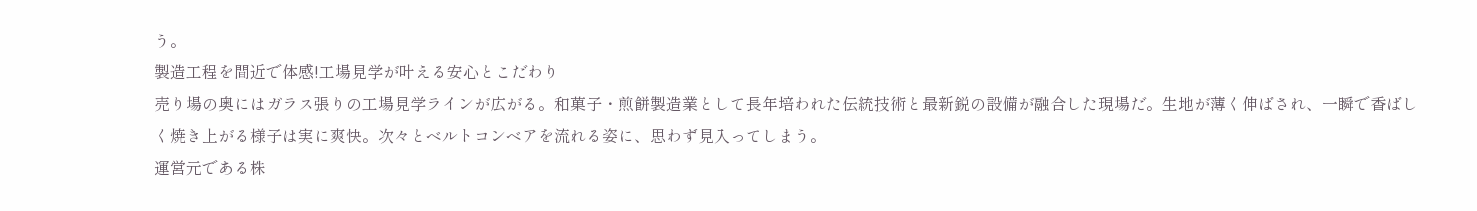う。
製造工程を間近で体感!工場見学が叶える安心とこだわり
売り場の奥にはガラス張りの工場見学ラインが広がる。和菓子・煎餅製造業として長年培われた伝統技術と最新鋭の設備が融合した現場だ。生地が薄く伸ばされ、一瞬で香ばしく焼き上がる様子は実に爽快。次々とベルトコンベアを流れる姿に、思わず見入ってしまう。
運営元である株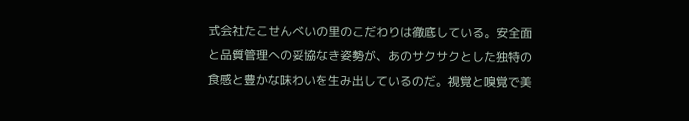式会社たこせんべいの里のこだわりは徹底している。安全面と品質管理への妥協なき姿勢が、あのサクサクとした独特の食感と豊かな味わいを生み出しているのだ。視覚と嗅覚で美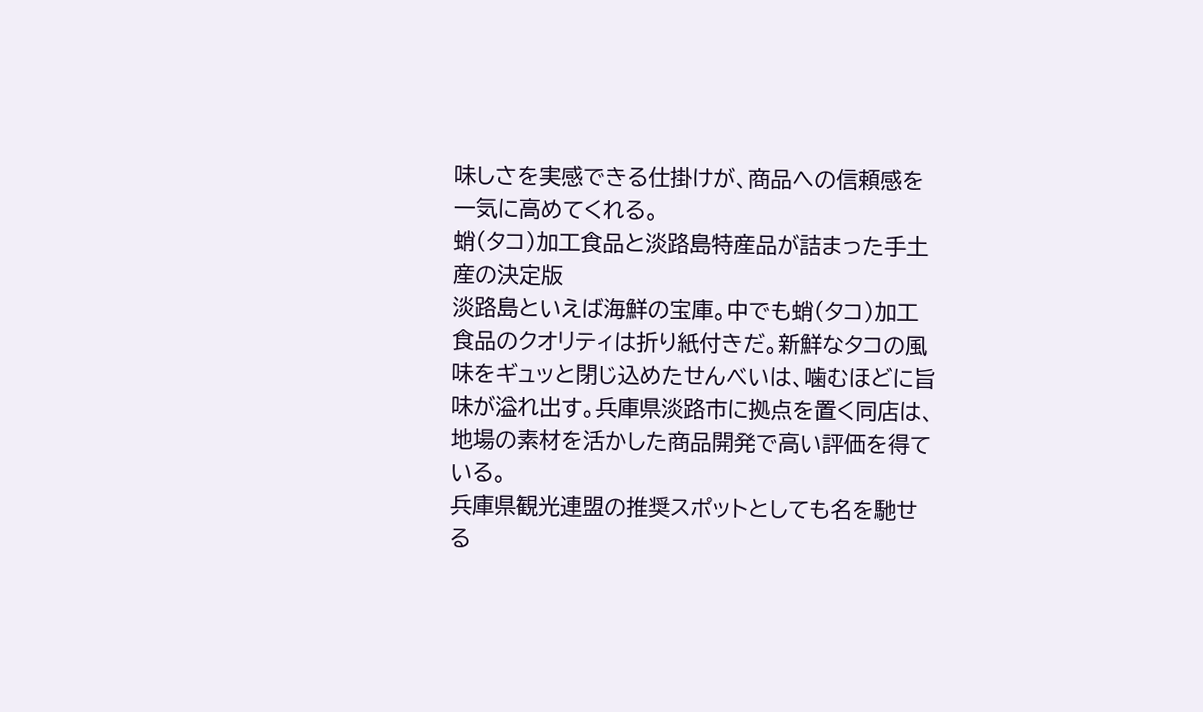味しさを実感できる仕掛けが、商品への信頼感を一気に高めてくれる。
蛸(タコ)加工食品と淡路島特産品が詰まった手土産の決定版
淡路島といえば海鮮の宝庫。中でも蛸(タコ)加工食品のクオリティは折り紙付きだ。新鮮なタコの風味をギュッと閉じ込めたせんべいは、噛むほどに旨味が溢れ出す。兵庫県淡路市に拠点を置く同店は、地場の素材を活かした商品開発で高い評価を得ている。
兵庫県観光連盟の推奨スポットとしても名を馳せる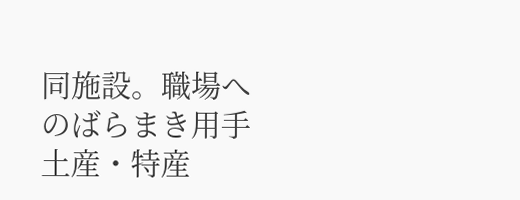同施設。職場へのばらまき用手土産・特産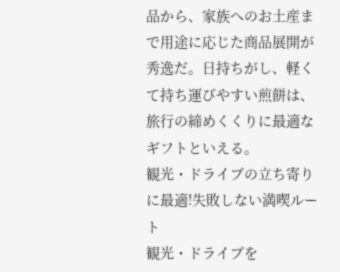品から、家族へのお土産まで用途に応じた商品展開が秀逸だ。日持ちがし、軽くて持ち運びやすい煎餅は、旅行の締めくくりに最適なギフトといえる。
観光・ドライブの立ち寄りに最適!失敗しない満喫ルート
観光・ドライブを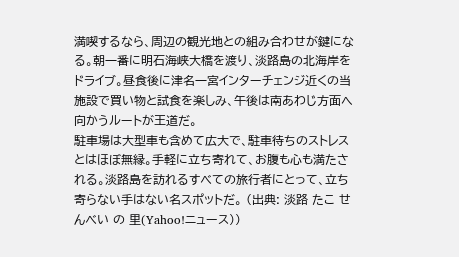満喫するなら、周辺の観光地との組み合わせが鍵になる。朝一番に明石海峡大橋を渡り、淡路島の北海岸をドライブ。昼食後に津名一宮インターチェンジ近くの当施設で買い物と試食を楽しみ、午後は南あわじ方面へ向かうルートが王道だ。
駐車場は大型車も含めて広大で、駐車待ちのストレスとはほぼ無縁。手軽に立ち寄れて、お腹も心も満たされる。淡路島を訪れるすべての旅行者にとって、立ち寄らない手はない名スポットだ。 (出典: 淡路 たこ せんべい の 里(Yahoo!ニュース))